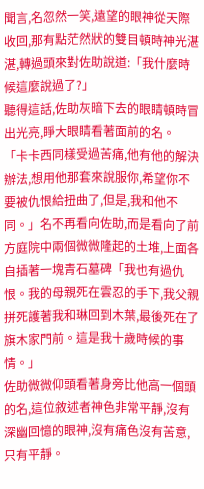聞言,名忽然一笑,遠望的眼神從天際收回,那有點茫然狀的雙目頓時神光湛湛,轉過頭來對佐助說道:「我什麼時候這麼說過了?」
聽得這話,佐助灰暗下去的眼睛頓時冒出光亮,睜大眼睛看著面前的名。
「卡卡西同樣受過苦痛,他有他的解決辦法,想用他那套來說服你,希望你不要被仇恨給扭曲了,但是,我和他不同。」名不再看向佐助,而是看向了前方庭院中兩個微微隆起的土堆,上面各自插著一塊青石墓碑「我也有過仇恨。我的母親死在雲忍的手下,我父親拼死護著我和琳回到木葉,最後死在了旗木家門前。這是我十歲時候的事情。」
佐助微微仰頭看著身旁比他高一個頭的名,這位敘述者神色非常平靜,沒有深幽回憶的眼神,沒有痛色沒有苦意,只有平靜。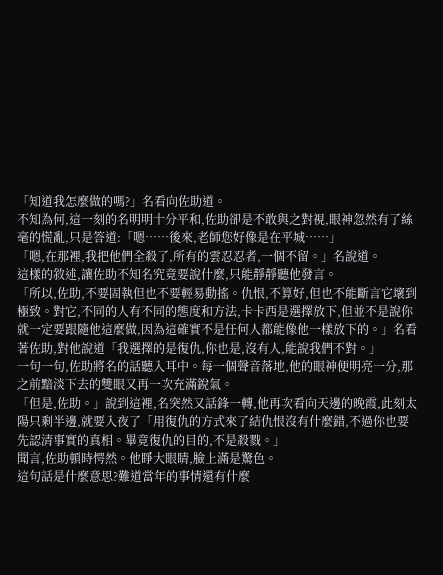「知道我怎麼做的嗎?」名看向佐助道。
不知為何,這一刻的名明明十分平和,佐助卻是不敢與之對視,眼神忽然有了絲毫的慌亂,只是答道:「嗯……後來,老師您好像是在平城……」
「嗯,在那裡,我把他們全殺了,所有的雲忍忍者,一個不留。」名說道。
這樣的敘述,讓佐助不知名究竟要說什麼,只能靜靜聽他發言。
「所以,佐助,不要固執但也不要輕易動搖。仇恨,不算好,但也不能斷言它壞到極致。對它,不同的人有不同的態度和方法,卡卡西是選擇放下,但並不是說你就一定要跟隨他這麼做,因為這確實不是任何人都能像他一樣放下的。」名看著佐助,對他說道「我選擇的是復仇,你也是,沒有人,能說我們不對。」
一句一句,佐助將名的話聽入耳中。每一個聲音落地,他的眼神便明亮一分,那之前黯淡下去的雙眼又再一次充滿銳氣。
「但是,佐助。」說到這裡,名突然又話鋒一轉,他再次看向天邊的晚霞,此刻太陽只剩半邊,就要入夜了「用復仇的方式來了結仇恨沒有什麼錯,不過你也要先認清事實的真相。畢竟復仇的目的,不是殺戮。」
聞言,佐助頓時愕然。他睜大眼睛,臉上滿是驚色。
這句話是什麼意思?難道當年的事情還有什麼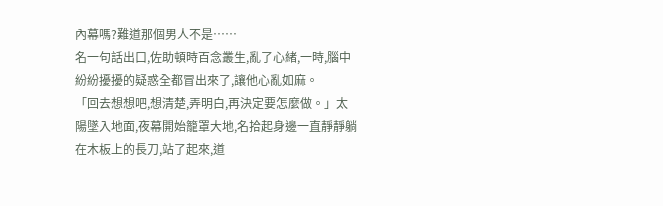內幕嗎?難道那個男人不是……
名一句話出口,佐助頓時百念叢生,亂了心緒,一時,腦中紛紛擾擾的疑惑全都冒出來了,讓他心亂如麻。
「回去想想吧,想清楚,弄明白,再決定要怎麼做。」太陽墜入地面,夜幕開始籠罩大地,名拾起身邊一直靜靜躺在木板上的長刀,站了起來,道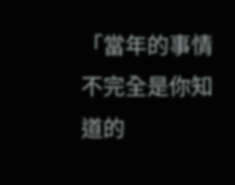「當年的事情不完全是你知道的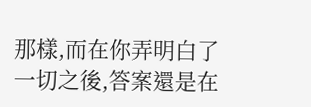那樣,而在你弄明白了一切之後,答案還是在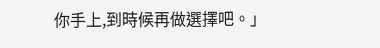你手上,到時候再做選擇吧。」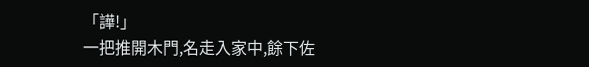「譁!」
一把推開木門,名走入家中,餘下佐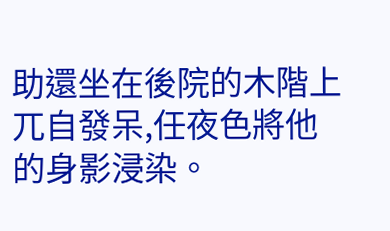助還坐在後院的木階上兀自發呆,任夜色將他的身影浸染。